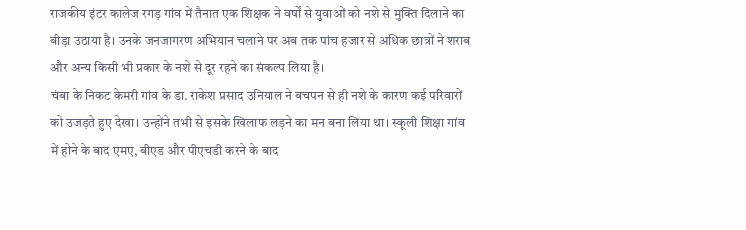राजकीय इंटर कालेज रगड़ गांव में तैनात एक शिक्षक ने वर्षों से युवाओं को नशे से मुक्ति दिलाने का बीड़ा उठाया है। उनके जनजागरण अभियान चलाने पर अब तक पांच हजार से अधिक छात्रों ने शराब और अन्य किसी भी प्रकार के नशे से दूर रहने का संकल्प लिया है।
चंबा के निकट केमरी गांव के डा. राकेश प्रसाद उनियाल ने बचपन से ही नशे के कारण कई परिवारों को उजड़ते हुए देखा। उन्होंने तभी से इसके खिलाफ लड़ने का मन बना लिया था। स्कूली शिक्षा गांव में होने के बाद एमए, बीएड और पीएचडी करने के बाद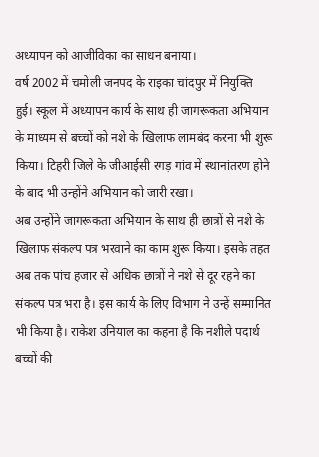अध्यापन को आजीविका का साधन बनाया।
वर्ष 2002 में चमोली जनपद के राइका चांदपुर में नियुक्ति हुई। स्कूल में अध्यापन कार्य के साथ ही जागरूकता अभियान के माध्यम से बच्चों को नशे के खिलाफ लामबंद करना भी शुरू किया। टिहरी जिले के जीआईसी रगड़ गांव में स्थानांतरण होने के बाद भी उन्होंने अभियान को जारी रखा।
अब उन्होंने जागरूकता अभियान के साथ ही छात्रों से नशे के खिलाफ संकल्प पत्र भरवाने का काम शुरू किया। इसके तहत अब तक पांच हजार से अधिक छात्रों ने नशे से दूर रहने का संकल्प पत्र भरा है। इस कार्य के लिए विभाग ने उन्हें सम्मानित भी किया है। राकेश उनियाल का कहना है कि नशीले पदार्थ बच्चों की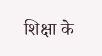शिक्षा के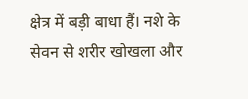क्षेत्र में बड़ी बाधा हैं। नशे के सेवन से शरीर खोखला और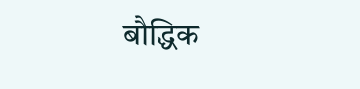बौद्धिक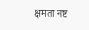क्षमता नष्ट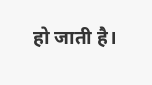हो जाती है।